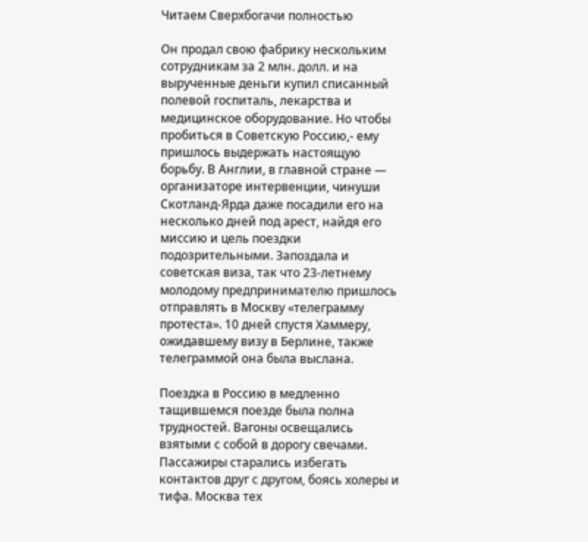Читаем Сверхбогачи полностью

Он продал свою фабрику нескольким сотрудникам за 2 млн. долл. и на вырученные деньги купил списанный полевой госпиталь, лекарства и медицинское оборудование. Но чтобы пробиться в Советскую Россию,- ему пришлось выдержать настоящую борьбу. В Англии, в главной стране — организаторе интервенции, чинуши Скотланд-Ярда даже посадили его на несколько дней под арест, найдя его миссию и цель поездки подозрительными. Запоздала и советская виза, так что 23-летнему молодому предпринимателю пришлось отправлять в Москву «телеграмму протеста». 10 дней спустя Хаммеру, ожидавшему визу в Берлине, также телеграммой она была выслана.

Поездка в Россию в медленно тащившемся поезде была полна трудностей. Вагоны освещались взятыми с собой в дорогу свечами. Пассажиры старались избегать контактов друг с другом, боясь холеры и тифа. Москва тех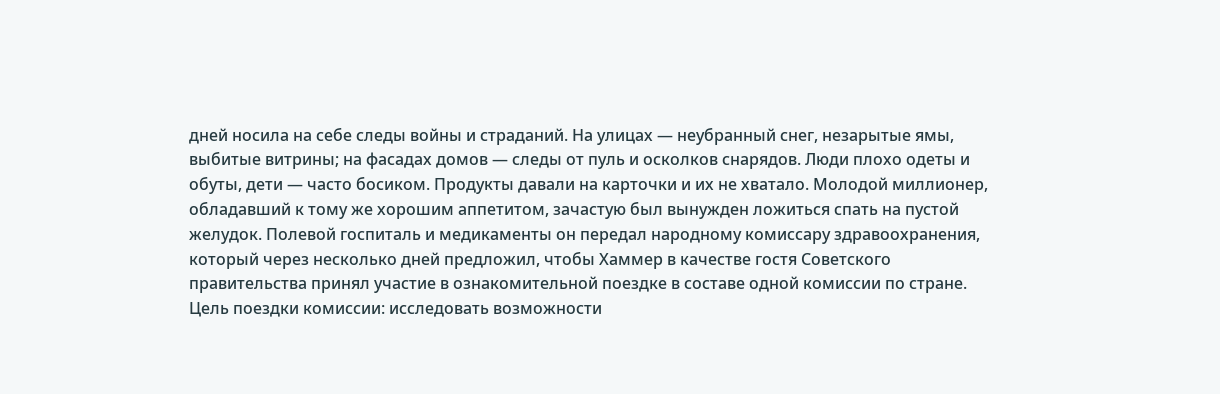дней носила на себе следы войны и страданий. На улицах — неубранный снег, незарытые ямы, выбитые витрины; на фасадах домов — следы от пуль и осколков снарядов. Люди плохо одеты и обуты, дети — часто босиком. Продукты давали на карточки и их не хватало. Молодой миллионер, обладавший к тому же хорошим аппетитом, зачастую был вынужден ложиться спать на пустой желудок. Полевой госпиталь и медикаменты он передал народному комиссару здравоохранения, который через несколько дней предложил, чтобы Хаммер в качестве гостя Советского правительства принял участие в ознакомительной поездке в составе одной комиссии по стране. Цель поездки комиссии: исследовать возможности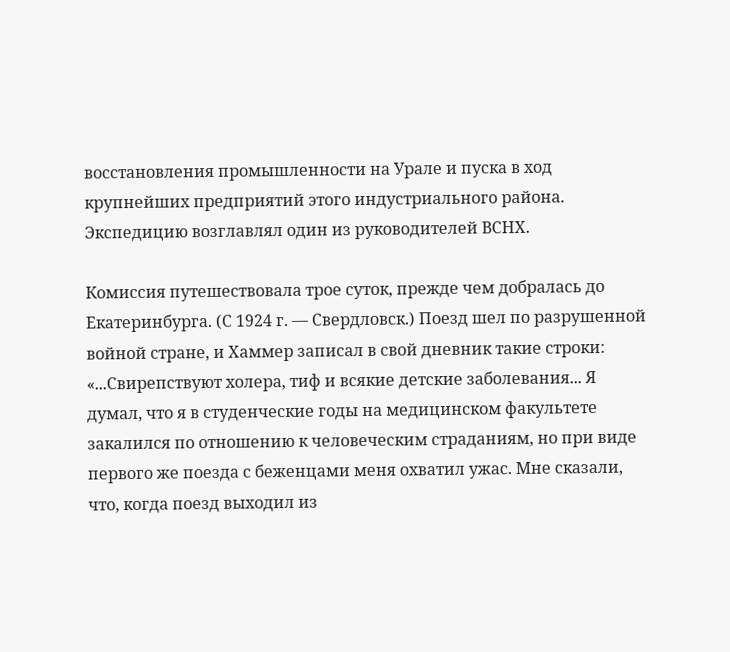восстановления промышленности на Урале и пуска в ход крупнейших предприятий этого индустриального района. Экспедицию возглавлял один из руководителей ВСНХ.

Комиссия путешествовала трое суток, прежде чем добралась до Екатеринбурга. (С 1924 г. — Свердловск.) Поезд шел по разрушенной войной стране, и Хаммер записал в свой дневник такие строки: «...Свирепствуют холера, тиф и всякие детские заболевания... Я думал, что я в студенческие годы на медицинском факультете закалился по отношению к человеческим страданиям, но при виде первого же поезда с беженцами меня охватил ужас. Мне сказали, что, когда поезд выходил из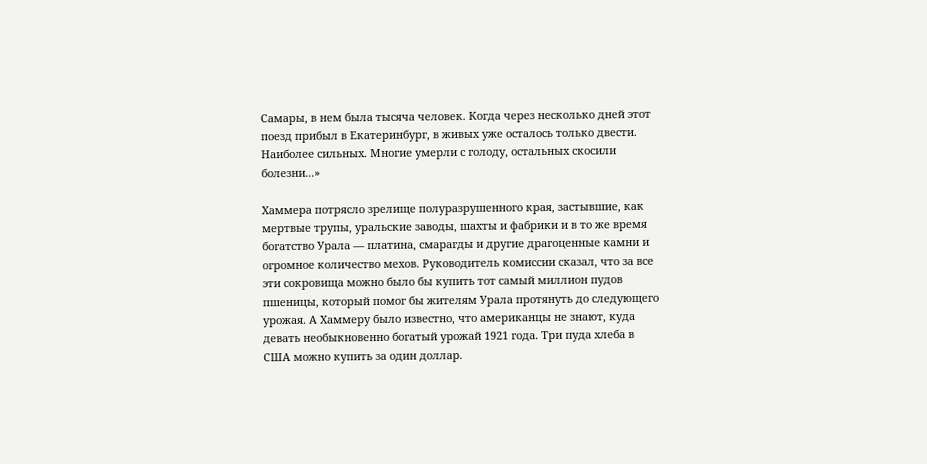Самары, в нем была тысяча человек. Когда через несколько дней этот поезд прибыл в Екатеринбург, в живых уже осталось только двести. Наиболее сильных. Многие умерли с голоду, остальных скосили болезни...»

Хаммера потрясло зрелище полуразрушенного края, застывшие, как мертвые трупы, уральские заводы, шахты и фабрики и в то же время богатство Урала — платина, смарагды и другие драгоценные камни и огромное количество мехов. Руководитель комиссии сказал, что за все эти сокровища можно было бы купить тот самый миллион пудов пшеницы, который помог бы жителям Урала протянуть до следующего урожая. А Хаммеру было известно, что американцы не знают, куда девать необыкновенно богатый урожай 1921 года. Три пуда хлеба в США можно купить за один доллар.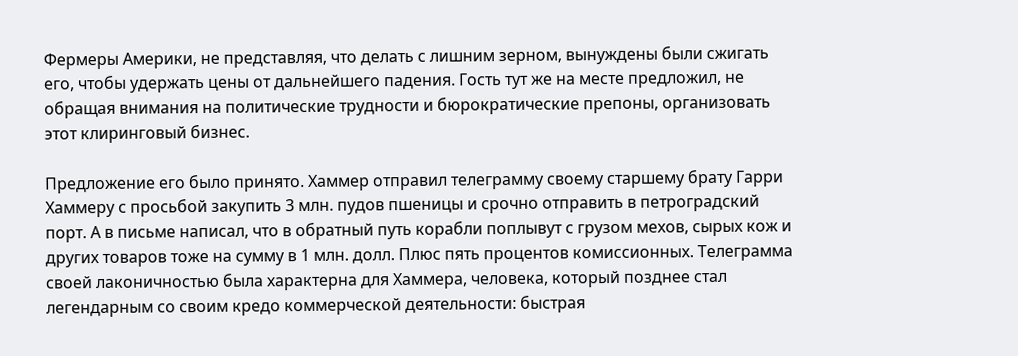Фермеры Америки, не представляя, что делать с лишним зерном, вынуждены были сжигать его, чтобы удержать цены от дальнейшего падения. Гость тут же на месте предложил, не обращая внимания на политические трудности и бюрократические препоны, организовать этот клиринговый бизнес.

Предложение его было принято. Хаммер отправил телеграмму своему старшему брату Гарри Хаммеру с просьбой закупить 3 млн. пудов пшеницы и срочно отправить в петроградский порт. А в письме написал, что в обратный путь корабли поплывут с грузом мехов, сырых кож и других товаров тоже на сумму в 1 млн. долл. Плюс пять процентов комиссионных. Телеграмма своей лаконичностью была характерна для Хаммера, человека, который позднее стал легендарным со своим кредо коммерческой деятельности: быстрая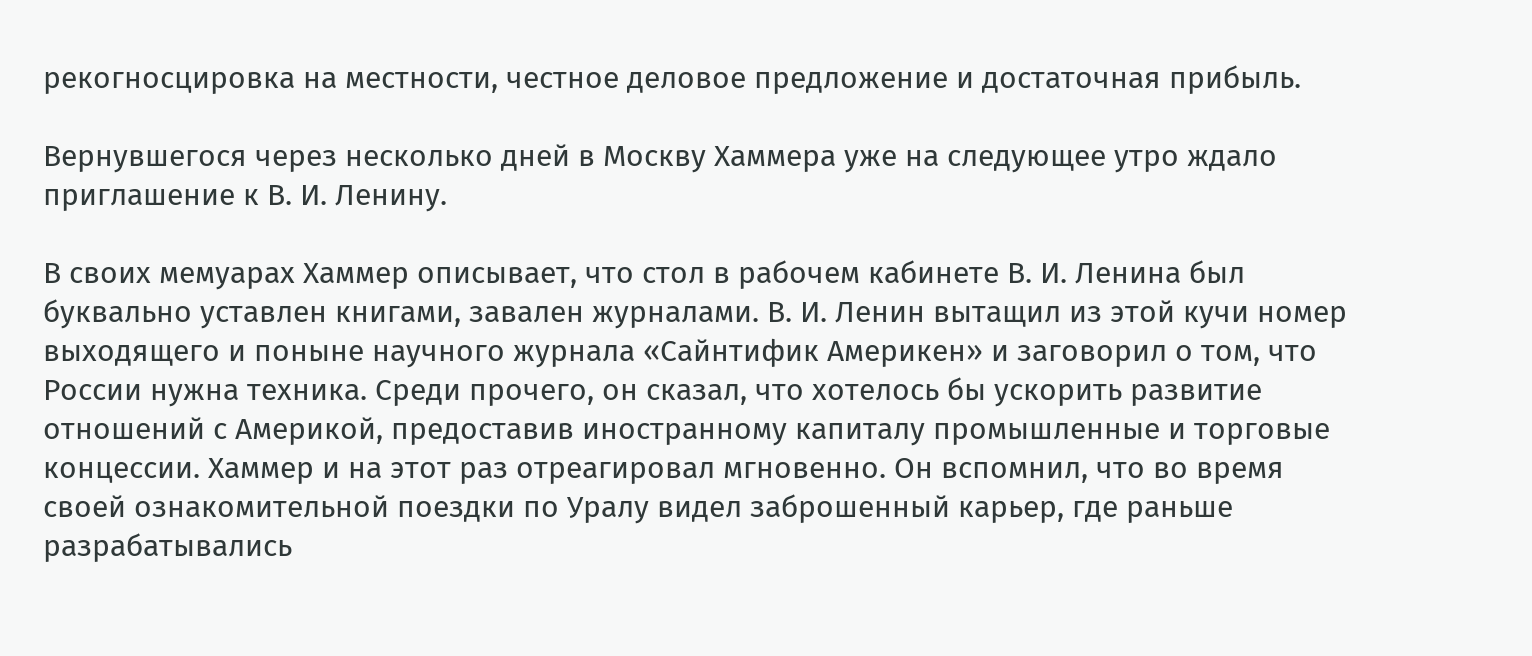рекогносцировка на местности, честное деловое предложение и достаточная прибыль.

Вернувшегося через несколько дней в Москву Хаммера уже на следующее утро ждало приглашение к В. И. Ленину.

В своих мемуарах Хаммер описывает, что стол в рабочем кабинете В. И. Ленина был буквально уставлен книгами, завален журналами. В. И. Ленин вытащил из этой кучи номер выходящего и поныне научного журнала «Сайнтифик Америкен» и заговорил о том, что России нужна техника. Среди прочего, он сказал, что хотелось бы ускорить развитие отношений с Америкой, предоставив иностранному капиталу промышленные и торговые концессии. Хаммер и на этот раз отреагировал мгновенно. Он вспомнил, что во время своей ознакомительной поездки по Уралу видел заброшенный карьер, где раньше разрабатывались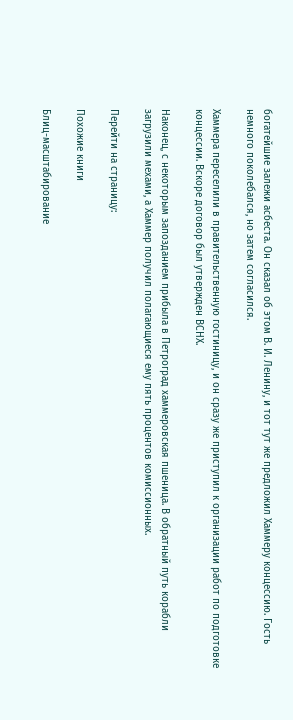богатейшие залежи асбеста. Он сказал об этом В. И. Ленину, и тот тут же предложил Хаммеру концессию. Гость немного поколебался, но затем согласился.

Хаммера переселили в правительственную гостиницу, и он сразу же приступил к организации работ по подготовке концессии. Вскоре договор был утвержден ВСНХ.

Наконец, с некоторым запозданием прибыла в Петроград хаммеровская пшеница. В обратный путь корабли загрузили мехами, а Хаммер получил полагающиеся ему пять процентов комиссионных.

Перейти на страницу:

Похожие книги

Блиц-масштабирование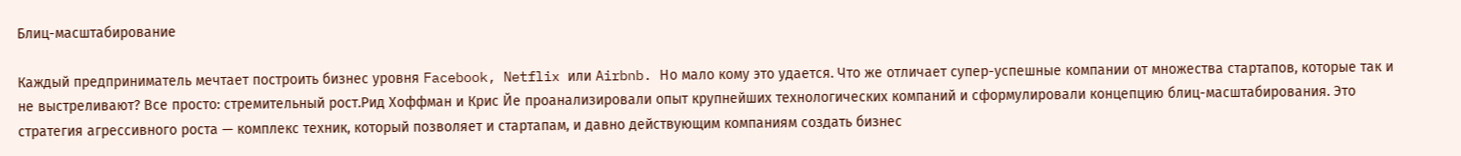Блиц-масштабирование

Каждый предприниматель мечтает построить бизнес уровня Facebook, Netflix или Airbnb. Но мало кому это удается. Что же отличает супер-успешные компании от множества стартапов, которые так и не выстреливают? Все просто: стремительный рост.Рид Хоффман и Крис Йе проанализировали опыт крупнейших технологических компаний и сформулировали концепцию блиц-масштабирования. Это стратегия агрессивного роста — комплекс техник, который позволяет и стартапам, и давно действующим компаниям создать бизнес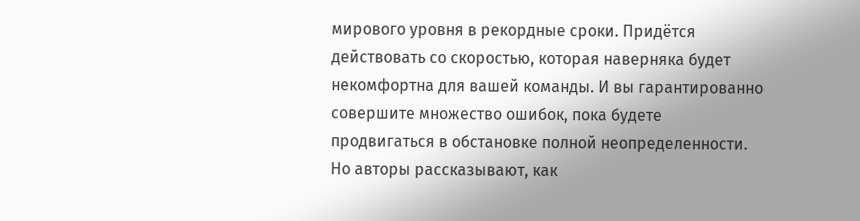мирового уровня в рекордные сроки. Придётся действовать со скоростью, которая наверняка будет некомфортна для вашей команды. И вы гарантированно совершите множество ошибок, пока будете продвигаться в обстановке полной неопределенности. Но авторы рассказывают, как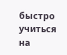быстро учиться на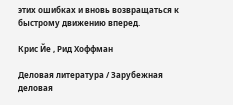этих ошибках и вновь возвращаться к быстрому движению вперед.

Крис Йе , Рид Хоффман

Деловая литература / Зарубежная деловая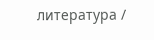литература /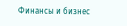Финансы и бизнес